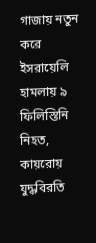গাজায় নতুন করে ইসরায়েলি হামলায় ৯ ফিলিস্তিনি নিহত, কায়রোয় যুদ্ধবিরতি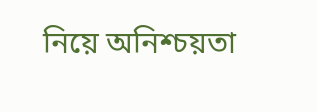নিয়ে অনিশ্চয়তা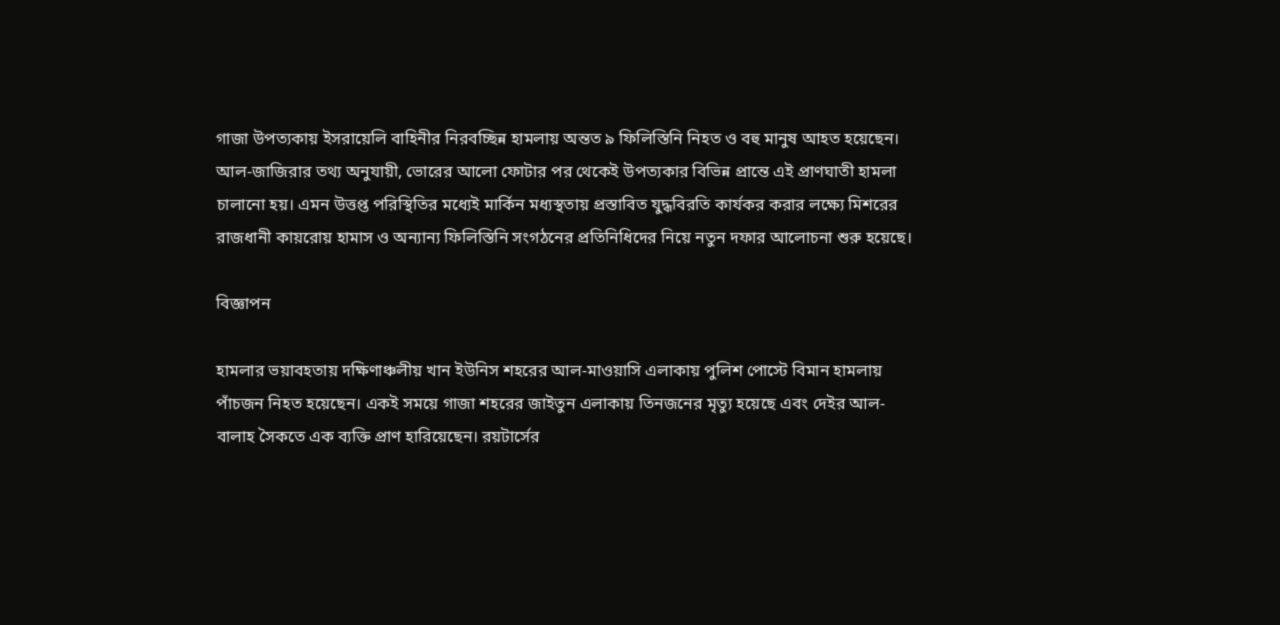গাজা উপত্যকায় ইসরায়েলি বাহিনীর নিরবচ্ছিন্ন হামলায় অন্তত ৯ ফিলিস্তিনি নিহত ও বহু মানুষ আহত হয়েছেন। আল-জাজিরার তথ্য অনুযায়ী, ভোরের আলো ফোটার পর থেকেই উপত্যকার বিভিন্ন প্রান্তে এই প্রাণঘাতী হামলা চালানো হয়। এমন উত্তপ্ত পরিস্থিতির মধ্যেই মার্কিন মধ্যস্থতায় প্রস্তাবিত যুদ্ধবিরতি কার্যকর করার লক্ষ্যে মিশরের রাজধানী কায়রোয় হামাস ও অন্যান্য ফিলিস্তিনি সংগঠনের প্রতিনিধিদের নিয়ে নতুন দফার আলোচনা শুরু হয়েছে।

বিজ্ঞাপন

হামলার ভয়াবহতায় দক্ষিণাঞ্চলীয় খান ইউনিস শহরের আল-মাওয়াসি এলাকায় পুলিশ পোস্টে বিমান হামলায় পাঁচজন নিহত হয়েছেন। একই সময়ে গাজা শহরের জাইতুন এলাকায় তিনজনের মৃত্যু হয়েছে এবং দেইর আল-বালাহ সৈকতে এক ব্যক্তি প্রাণ হারিয়েছেন। রয়টার্সের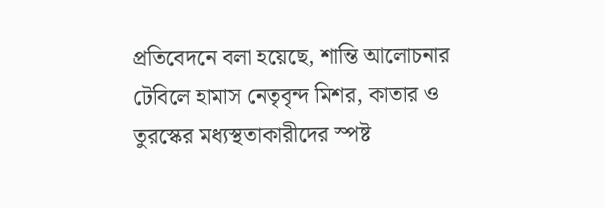প্রতিবেদনে বলা হয়েছে, শান্তি আলোচনার টেবিলে হামাস নেতৃবৃন্দ মিশর, কাতার ও তুরস্কের মধ্যস্থতাকারীদের স্পষ্ট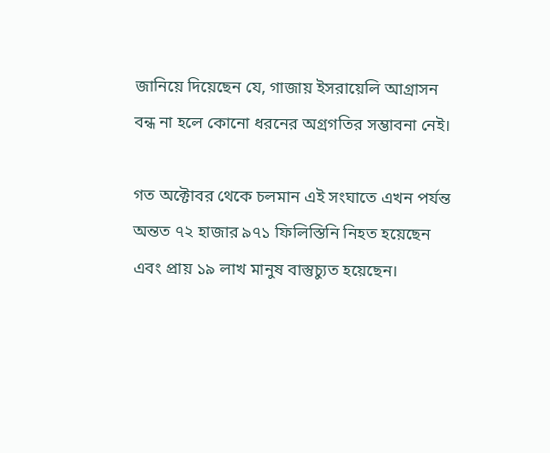জানিয়ে দিয়েছেন যে, গাজায় ইসরায়েলি আগ্রাসন বন্ধ না হলে কোনো ধরনের অগ্রগতির সম্ভাবনা নেই।

গত অক্টোবর থেকে চলমান এই সংঘাতে এখন পর্যন্ত অন্তত ৭২ হাজার ৯৭১ ফিলিস্তিনি নিহত হয়েছেন এবং প্রায় ১৯ লাখ মানুষ বাস্তুচ্যুত হয়েছেন।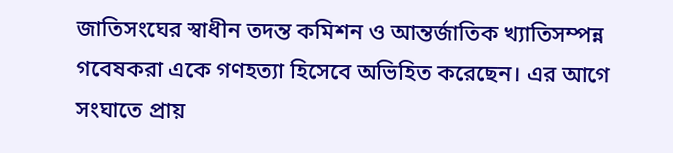জাতিসংঘের স্বাধীন তদন্ত কমিশন ও আন্তর্জাতিক খ্যাতিসম্পন্ন গবেষকরা একে গণহত্যা হিসেবে অভিহিত করেছেন। এর আগে সংঘাতে প্রায়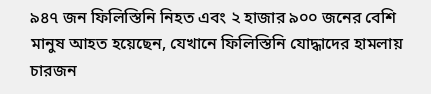৯৪৭ জন ফিলিস্তিনি নিহত এবং ২ হাজার ৯০০ জনের বেশি মানুষ আহত হয়েছেন, যেখানে ফিলিস্তিনি যোদ্ধাদের হামলায় চারজন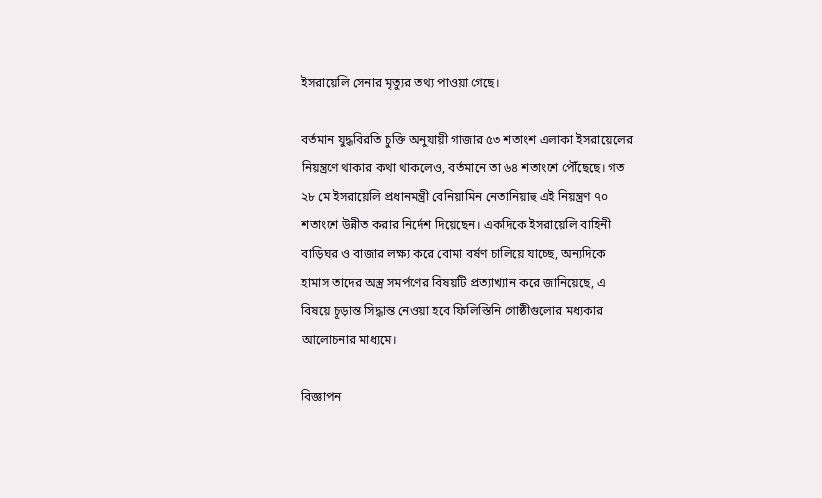ইসরায়েলি সেনার মৃত্যুর তথ্য পাওয়া গেছে।

বর্তমান যুদ্ধবিরতি চুক্তি অনুযায়ী গাজার ৫৩ শতাংশ এলাকা ইসরায়েলের নিয়ন্ত্রণে থাকার কথা থাকলেও, বর্তমানে তা ৬৪ শতাংশে পৌঁছেছে। গত ২৮ মে ইসরায়েলি প্রধানমন্ত্রী বেনিয়ামিন নেতানিয়াহু এই নিয়ন্ত্রণ ৭০ শতাংশে উন্নীত করার নির্দেশ দিয়েছেন। একদিকে ইসরায়েলি বাহিনী বাড়িঘর ও বাজার লক্ষ্য করে বোমা বর্ষণ চালিয়ে যাচ্ছে, অন্যদিকে হামাস তাদের অস্ত্র সমর্পণের বিষয়টি প্রত্যাখ্যান করে জানিয়েছে, এ বিষয়ে চূড়ান্ত সিদ্ধান্ত নেওয়া হবে ফিলিস্তিনি গোষ্ঠীগুলোর মধ্যকার আলোচনার মাধ্যমে।

বিজ্ঞাপন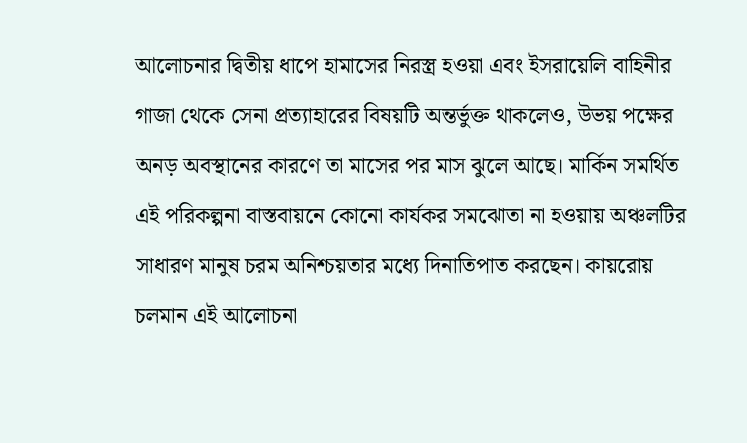আলোচনার দ্বিতীয় ধাপে হামাসের নিরস্ত্র হওয়া এবং ইসরায়েলি বাহিনীর গাজা থেকে সেনা প্রত্যাহারের বিষয়টি অন্তর্ভুক্ত থাকলেও, উভয় পক্ষের অনড় অবস্থানের কারণে তা মাসের পর মাস ঝুলে আছে। মার্কিন সমর্থিত এই পরিকল্পনা বাস্তবায়নে কোনো কার্যকর সমঝোতা না হওয়ায় অঞ্চলটির সাধারণ মানুষ চরম অনিশ্চয়তার মধ্যে দিনাতিপাত করছেন। কায়রোয় চলমান এই আলোচনা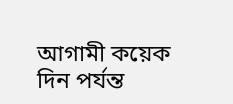আগামী কয়েক দিন পর্যন্ত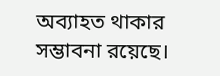অব্যাহত থাকার সম্ভাবনা রয়েছে।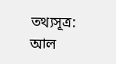তথ্যসূত্র: আল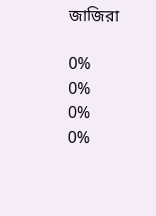জাজিরা

0%
0%
0%
0%